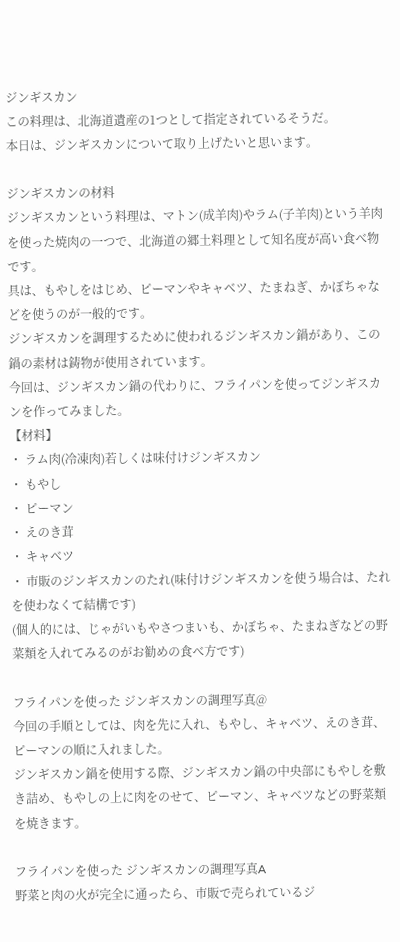ジンギスカン
この料理は、北海道遺産の1つとして指定されているそうだ。
本日は、ジンギスカンについて取り上げたいと思います。

ジンギスカンの材料
ジンギスカンという料理は、マトン(成羊肉)やラム(子羊肉)という羊肉を使った焼肉の一つで、北海道の郷土料理として知名度が高い食べ物です。
具は、もやしをはじめ、ピーマンやキャベツ、たまねぎ、かぼちゃなどを使うのが一般的です。
ジンギスカンを調理するために使われるジンギスカン鍋があり、この鍋の素材は鋳物が使用されています。
今回は、ジンギスカン鍋の代わりに、フライパンを使ってジンギスカンを作ってみました。
【材料】
・ ラム肉(冷凍肉)若しくは味付けジンギスカン
・ もやし
・ ピーマン
・ えのき茸
・ キャベツ
・ 市販のジンギスカンのたれ(味付けジンギスカンを使う場合は、たれを使わなくて結構です)
(個人的には、じゃがいもやさつまいも、かぼちゃ、たまねぎなどの野菜類を入れてみるのがお勧めの食べ方です)

フライパンを使った ジンギスカンの調理写真@
今回の手順としては、肉を先に入れ、もやし、キャベツ、えのき茸、ピーマンの順に入れました。
ジンギスカン鍋を使用する際、ジンギスカン鍋の中央部にもやしを敷き詰め、もやしの上に肉をのせて、ピーマン、キャベツなどの野菜類を焼きます。

フライパンを使った ジンギスカンの調理写真A
野菜と肉の火が完全に通ったら、市販で売られているジ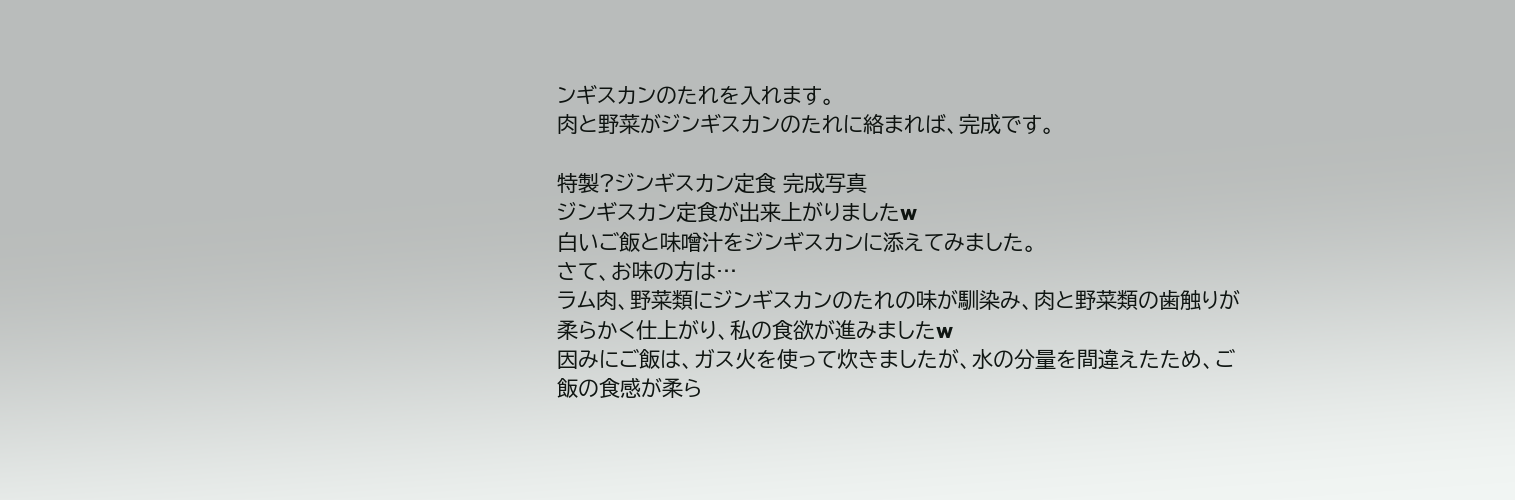ンギスカンのたれを入れます。
肉と野菜がジンギスカンのたれに絡まれば、完成です。

特製?ジンギスカン定食 完成写真
ジンギスカン定食が出来上がりましたw
白いご飯と味噌汁をジンギスカンに添えてみました。
さて、お味の方は…
ラム肉、野菜類にジンギスカンのたれの味が馴染み、肉と野菜類の歯触りが柔らかく仕上がり、私の食欲が進みましたw
因みにご飯は、ガス火を使って炊きましたが、水の分量を間違えたため、ご飯の食感が柔ら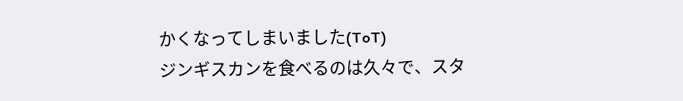かくなってしまいました(ToT)
ジンギスカンを食べるのは久々で、スタ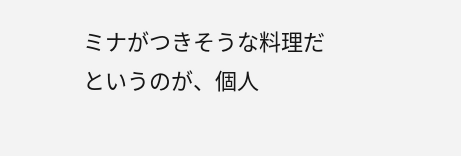ミナがつきそうな料理だというのが、個人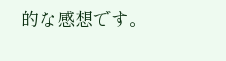的な感想です。